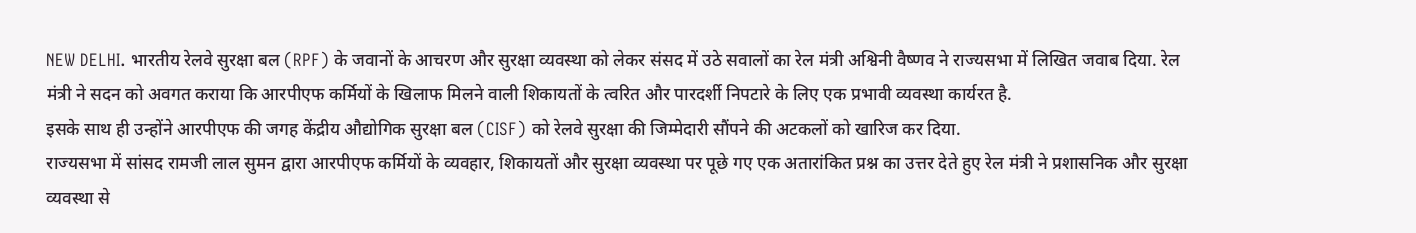NEW DELHI. भारतीय रेलवे सुरक्षा बल (RPF) के जवानों के आचरण और सुरक्षा व्यवस्था को लेकर संसद में उठे सवालों का रेल मंत्री अश्विनी वैष्णव ने राज्यसभा में लिखित जवाब दिया. रेल मंत्री ने सदन को अवगत कराया कि आरपीएफ कर्मियों के खिलाफ मिलने वाली शिकायतों के त्वरित और पारदर्शी निपटारे के लिए एक प्रभावी व्यवस्था कार्यरत है.
इसके साथ ही उन्होंने आरपीएफ की जगह केंद्रीय औद्योगिक सुरक्षा बल (CISF) को रेलवे सुरक्षा की जिम्मेदारी सौंपने की अटकलों को खारिज कर दिया.
राज्यसभा में सांसद रामजी लाल सुमन द्वारा आरपीएफ कर्मियों के व्यवहार, शिकायतों और सुरक्षा व्यवस्था पर पूछे गए एक अतारांकित प्रश्न का उत्तर देते हुए रेल मंत्री ने प्रशासनिक और सुरक्षा व्यवस्था से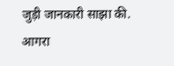जुड़ी जानकारी साझा की.
आगरा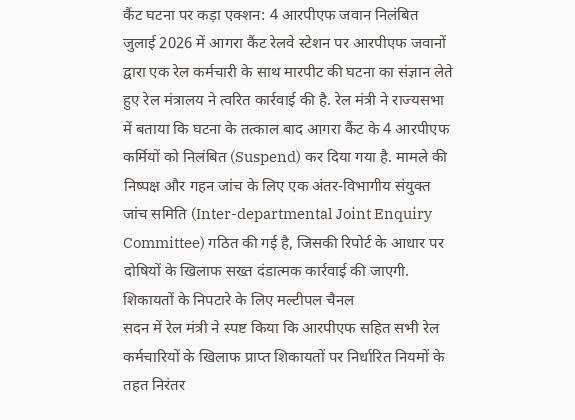कैंट घटना पर कड़ा एक्शन: 4 आरपीएफ जवान निलंबित
जुलाई 2026 में आगरा कैंट रेलवे स्टेशन पर आरपीएफ जवानों द्वारा एक रेल कर्मचारी के साथ मारपीट की घटना का संज्ञान लेते हुए रेल मंत्रालय ने त्वरित कार्रवाई की है. रेल मंत्री ने राज्यसभा में बताया कि घटना के तत्काल बाद आगरा कैंट के 4 आरपीएफ कर्मियों को निलंबित (Suspend) कर दिया गया है. मामले की निष्पक्ष और गहन जांच के लिए एक अंतर-विभागीय संयुक्त जांच समिति (Inter-departmental Joint Enquiry Committee) गठित की गई है, जिसकी रिपोर्ट के आधार पर दोषियों के खिलाफ सख्त दंडात्मक कार्रवाई की जाएगी.
शिकायतों के निपटारे के लिए मल्टीपल चैनल
सदन में रेल मंत्री ने स्पष्ट किया कि आरपीएफ सहित सभी रेल कर्मचारियों के खिलाफ प्राप्त शिकायतों पर निर्धारित नियमों के तहत निरंतर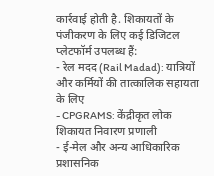कार्रवाई होती है. शिकायतों के पंजीकरण के लिए कई डिजिटल प्लेटफॉर्म उपलब्ध हैं:
- रेल मदद (Rail Madad): यात्रियों और कर्मियों की तात्कालिक सहायता के लिए
- CPGRAMS: केंद्रीकृत लोक शिकायत निवारण प्रणाली
- ई-मेल और अन्य आधिकारिक प्रशासनिक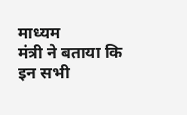माध्यम
मंत्री ने बताया कि इन सभी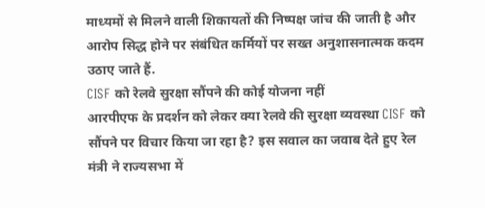माध्यमों से मिलने वाली शिकायतों की निष्पक्ष जांच की जाती है और आरोप सिद्ध होने पर संबंधित कर्मियों पर सख्त अनुशासनात्मक कदम उठाए जाते हैं.
CISF को रेलवे सुरक्षा सौंपने की कोई योजना नहीं
आरपीएफ के प्रदर्शन को लेकर क्या रेलवे की सुरक्षा व्यवस्था CISF को सौंपने पर विचार किया जा रहा है? इस सवाल का जवाब देते हुए रेल मंत्री ने राज्यसभा में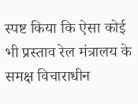स्पष्ट किया कि ऐसा कोई भी प्रस्ताव रेल मंत्रालय के समक्ष विचाराधीन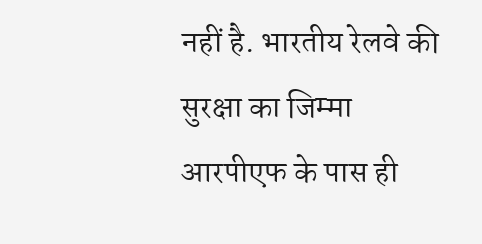नहीं है. भारतीय रेलवे की सुरक्षा का जिम्मा आरपीएफ के पास ही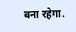बना रहेगा.